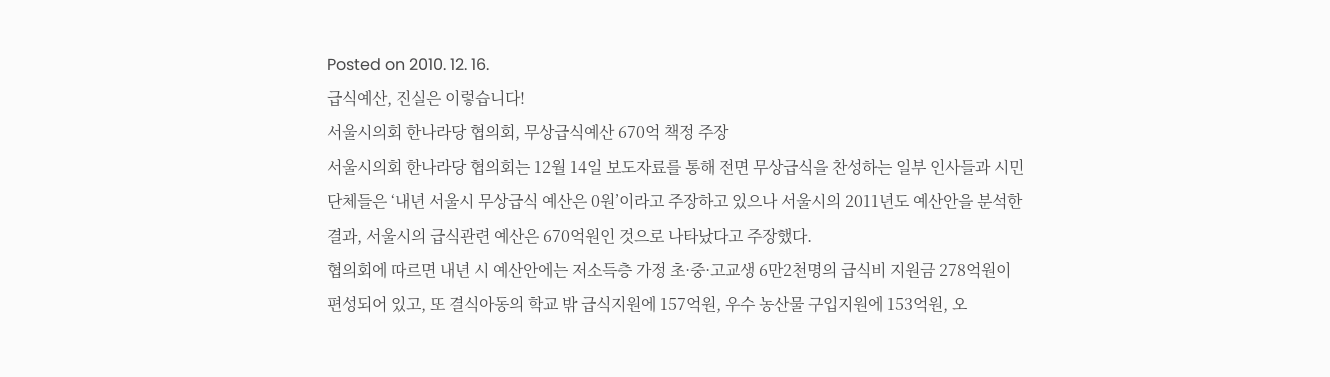Posted on 2010. 12. 16.
급식예산, 진실은 이렇습니다!
서울시의회 한나라당 협의회, 무상급식예산 670억 책정 주장
서울시의회 한나라당 협의회는 12월 14일 보도자료를 통해 전면 무상급식을 찬성하는 일부 인사들과 시민단체들은 ‘내년 서울시 무상급식 예산은 0원’이라고 주장하고 있으나 서울시의 2011년도 예산안을 분석한 결과, 서울시의 급식관련 예산은 670억원인 것으로 나타났다고 주장했다.
협의회에 따르면 내년 시 예산안에는 저소득층 가정 초·중·고교생 6만2천명의 급식비 지원금 278억원이 편성되어 있고, 또 결식아동의 학교 밖 급식지원에 157억원, 우수 농산물 구입지원에 153억원, 오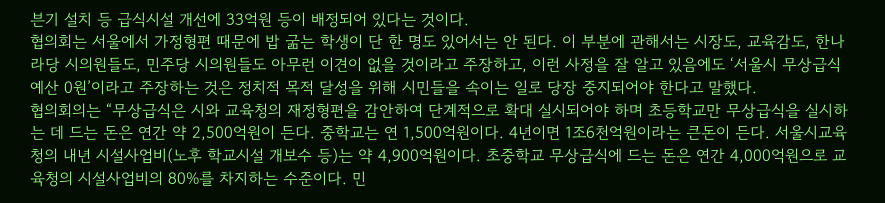븐기 설치 등 급식시설 개선에 33억원 등이 배정되어 있다는 것이다.
협의회는 서울에서 가정형편 때문에 밥 굶는 학생이 단 한 명도 있어서는 안 된다. 이 부분에 관해서는 시장도, 교육감도, 한나라당 시의원들도, 민주당 시의원들도 아무런 이견이 없을 것이라고 주장하고, 이런 사정을 잘 알고 있음에도 ‘서울시 무상급식 예산 0원’이라고 주장하는 것은 정치적 목적 달성을 위해 시민들을 속이는 일로 당장 중지되어야 한다고 말했다.
협의회의는 “무상급식은 시와 교육청의 재정형편을 감안하여 단계적으로 확대 실시되어야 하며 초등학교만 무상급식을 실시하는 데 드는 돈은 연간 약 2,500억원이 든다. 중학교는 연 1,500억원이다. 4년이면 1조6천억원이라는 큰돈이 든다. 서울시교육청의 내년 시설사업비(노후 학교시설 개보수 등)는 약 4,900억원이다. 초중학교 무상급식에 드는 돈은 연간 4,000억원으로 교육청의 시설사업비의 80%를 차지하는 수준이다. 민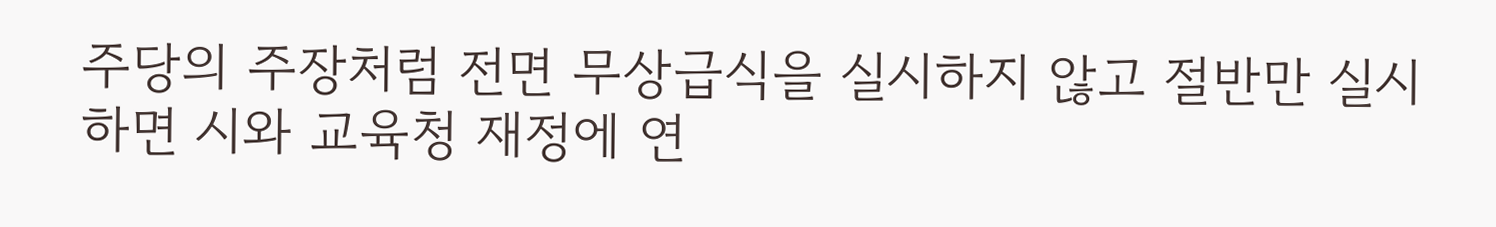주당의 주장처럼 전면 무상급식을 실시하지 않고 절반만 실시하면 시와 교육청 재정에 연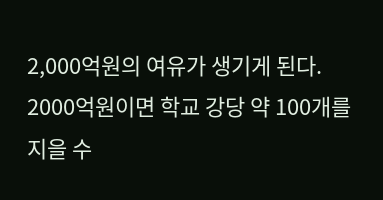2,000억원의 여유가 생기게 된다. 2000억원이면 학교 강당 약 100개를 지을 수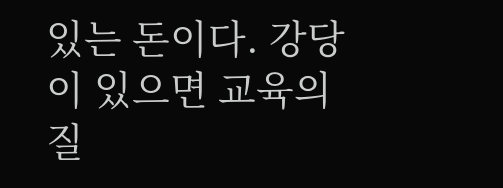있는 돈이다. 강당이 있으면 교육의 질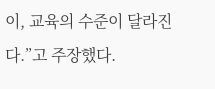이, 교육의 수준이 달라진다.”고 주장했다.